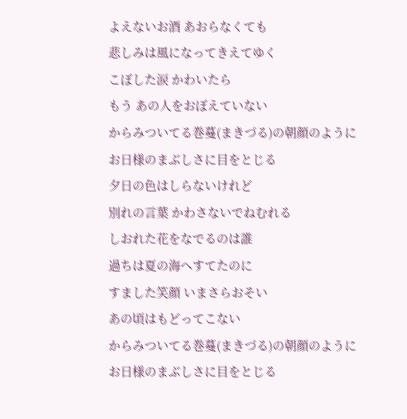よえないお酒 あおらなくても
悲しみは風になってきえてゆく
こぼした涙 かわいたら
もう あの人をおぼえていない
からみついてる巻蔓(まきづる)の朝顔のように
お日様のまぶしさに目をとじる
夕日の色はしらないけれど
別れの言葉 かわさないでねむれる
しおれた花をなでるのは誰
過ちは夏の海へすてたのに
すました笑顔 いまさらおそい
あの頃はもどってこない
からみついてる巻蔓(まきづる)の朝顔のように
お日様のまぶしさに目をとじる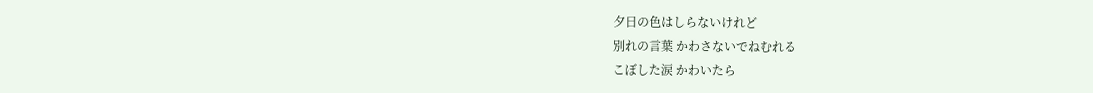夕日の色はしらないけれど
別れの言葉 かわさないでねむれる
こぼした涙 かわいたら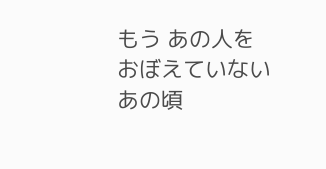もう あの人をおぼえていない
あの頃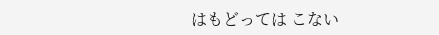はもどっては こない